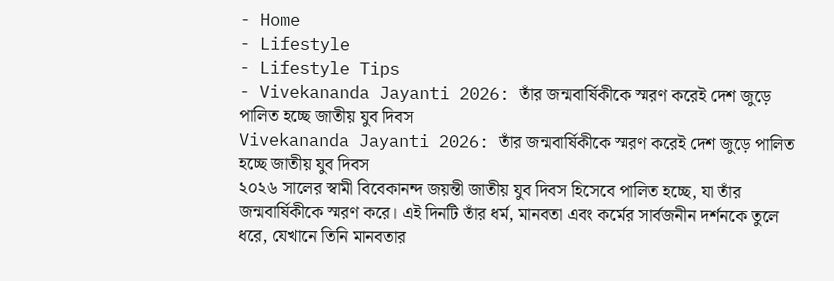- Home
- Lifestyle
- Lifestyle Tips
- Vivekananda Jayanti 2026: তাঁর জন্মবার্ষিকীকে স্মরণ করেই দেশ জুড়ে পালিত হচ্ছে জাতীয় যুব দিবস
Vivekananda Jayanti 2026: তাঁর জন্মবার্ষিকীকে স্মরণ করেই দেশ জুড়ে পালিত হচ্ছে জাতীয় যুব দিবস
২০২৬ সালের স্বামী বিবেকানন্দ জয়ন্তী জাতীয় যুব দিবস হিসেবে পালিত হচ্ছে, যা তাঁর জন্মবার্ষিকীকে স্মরণ করে। এই দিনটি তাঁর ধর্ম, মানবতা এবং কর্মের সার্বজনীন দর্শনকে তুলে ধরে, যেখানে তিনি মানবতার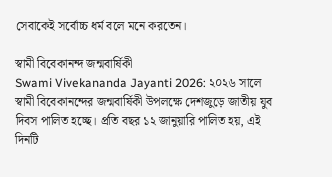সেবাকেই সর্বোচ্চ ধর্ম বলে মনে করতেন।

স্বামী বিবেকানন্দ জন্মবার্ষিকী
Swami Vivekananda Jayanti 2026: ২০২৬ সালে স্বামী বিবেকানন্দের জন্মবার্ষিকী উপলক্ষে দেশজুড়ে জাতীয় যুব দিবস পালিত হচ্ছে। প্রতি বছর ১২ জানুয়ারি পালিত হয়, এই দিনটি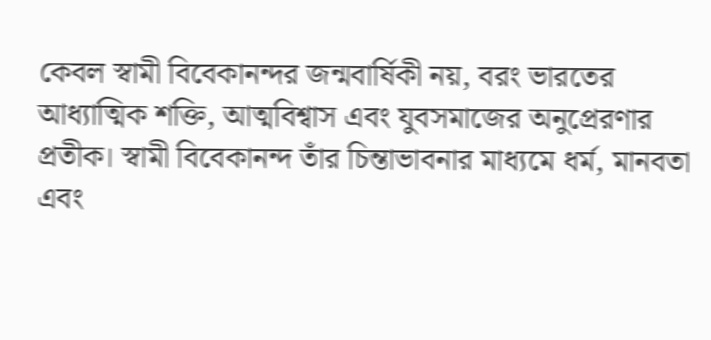কেবল স্বামী বিবেকানন্দর জন্মবার্ষিকী নয়, বরং ভারতের আধ্যাত্মিক শক্তি, আত্মবিশ্বাস এবং যুবসমাজের অনুপ্রেরণার প্রতীক। স্বামী বিবেকানন্দ তাঁর চিন্তাভাবনার মাধ্যমে ধর্ম, মানবতা এবং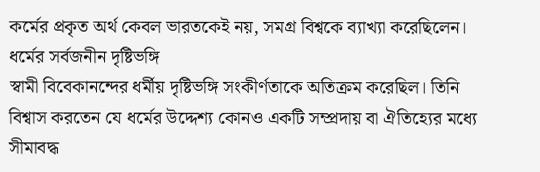কর্মের প্রকৃত অর্থ কেবল ভারতকেই নয়, সমগ্র বিশ্বকে ব্যাখ্যা করেছিলেন।
ধর্মের সর্বজনীন দৃষ্টিভঙ্গি
স্বামী বিবেকানন্দের ধর্মীয় দৃষ্টিভঙ্গি সংকীর্ণতাকে অতিক্রম করেছিল। তিনি বিশ্বাস করতেন যে ধর্মের উদ্দেশ্য কোনও একটি সম্প্রদায় বা ঐতিহ্যের মধ্যে সীমাবদ্ধ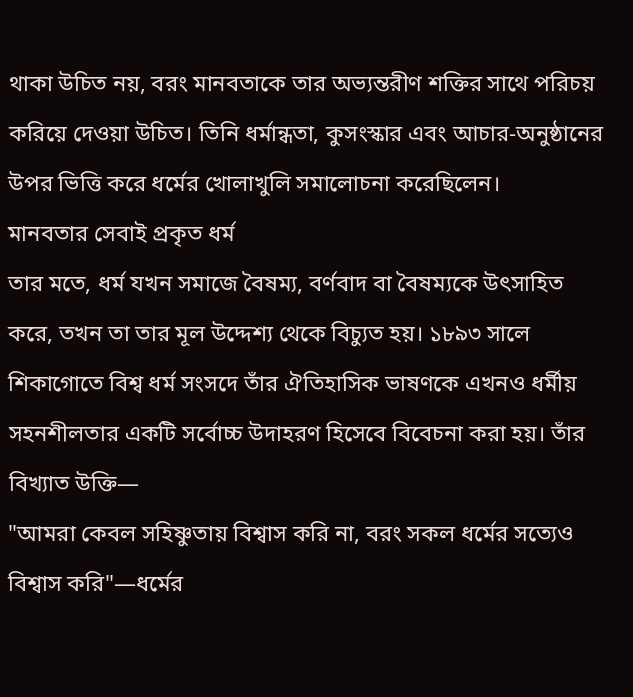থাকা উচিত নয়, বরং মানবতাকে তার অভ্যন্তরীণ শক্তির সাথে পরিচয় করিয়ে দেওয়া উচিত। তিনি ধর্মান্ধতা, কুসংস্কার এবং আচার-অনুষ্ঠানের উপর ভিত্তি করে ধর্মের খোলাখুলি সমালোচনা করেছিলেন।
মানবতার সেবাই প্রকৃত ধর্ম
তার মতে, ধর্ম যখন সমাজে বৈষম্য, বর্ণবাদ বা বৈষম্যকে উৎসাহিত করে, তখন তা তার মূল উদ্দেশ্য থেকে বিচ্যুত হয়। ১৮৯৩ সালে শিকাগোতে বিশ্ব ধর্ম সংসদে তাঁর ঐতিহাসিক ভাষণকে এখনও ধর্মীয় সহনশীলতার একটি সর্বোচ্চ উদাহরণ হিসেবে বিবেচনা করা হয়। তাঁর বিখ্যাত উক্তি—
"আমরা কেবল সহিষ্ণুতায় বিশ্বাস করি না, বরং সকল ধর্মের সত্যেও বিশ্বাস করি"—ধর্মের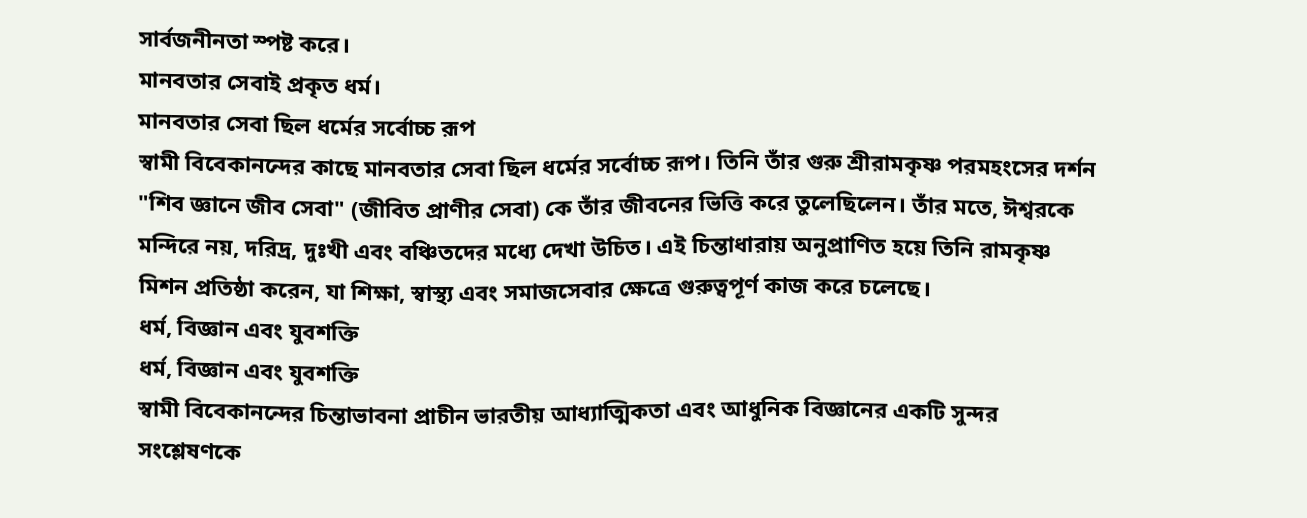সার্বজনীনতা স্পষ্ট করে।
মানবতার সেবাই প্রকৃত ধর্ম।
মানবতার সেবা ছিল ধর্মের সর্বোচ্চ রূপ
স্বামী বিবেকানন্দের কাছে মানবতার সেবা ছিল ধর্মের সর্বোচ্চ রূপ। তিনি তাঁর গুরু শ্রীরামকৃষ্ণ পরমহংসের দর্শন "শিব জ্ঞানে জীব সেবা" (জীবিত প্রাণীর সেবা) কে তাঁর জীবনের ভিত্তি করে তুলেছিলেন। তাঁর মতে, ঈশ্বরকে মন্দিরে নয়, দরিদ্র, দুঃখী এবং বঞ্চিতদের মধ্যে দেখা উচিত। এই চিন্তাধারায় অনুপ্রাণিত হয়ে তিনি রামকৃষ্ণ মিশন প্রতিষ্ঠা করেন, যা শিক্ষা, স্বাস্থ্য এবং সমাজসেবার ক্ষেত্রে গুরুত্বপূর্ণ কাজ করে চলেছে।
ধর্ম, বিজ্ঞান এবং যুবশক্তি
ধর্ম, বিজ্ঞান এবং যুবশক্তি
স্বামী বিবেকানন্দের চিন্তাভাবনা প্রাচীন ভারতীয় আধ্যাত্মিকতা এবং আধুনিক বিজ্ঞানের একটি সুন্দর সংশ্লেষণকে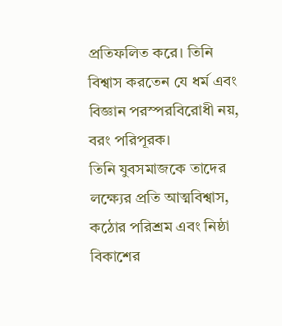প্রতিফলিত করে। তিনি বিশ্বাস করতেন যে ধর্ম এবং বিজ্ঞান পরস্পরবিরোধী নয়, বরং পরিপূরক।
তিনি যুবসমাজকে তাদের লক্ষ্যের প্রতি আত্মবিশ্বাস, কঠোর পরিশ্রম এবং নিষ্ঠা বিকাশের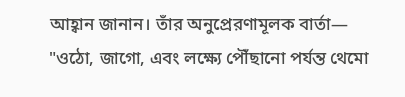আহ্বান জানান। তাঁর অনুপ্রেরণামূলক বার্তা—
"ওঠো, জাগো, এবং লক্ষ্যে পৌঁছানো পর্যন্ত থেমো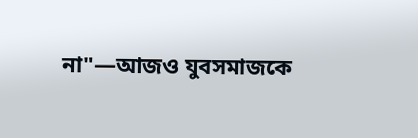না"—আজও যুবসমাজকে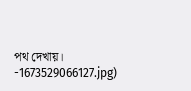পথ দেখায়।
-1673529066127.jpg)